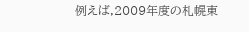例えば,2009年度の札幌東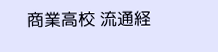商業高校 流通経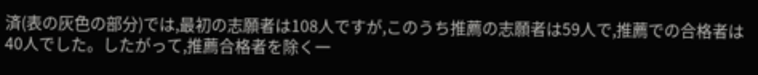済(表の灰色の部分)では,最初の志願者は108人ですが,このうち推薦の志願者は59人で,推薦での合格者は40人でした。したがって,推薦合格者を除く一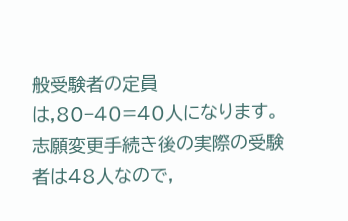般受験者の定員は,80−40=40人になります。
志願変更手続き後の実際の受験者は48人なので,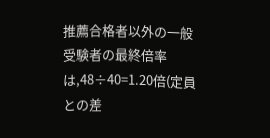推薦合格者以外の一般受験者の最終倍率は,48÷40=1.20倍(定員との差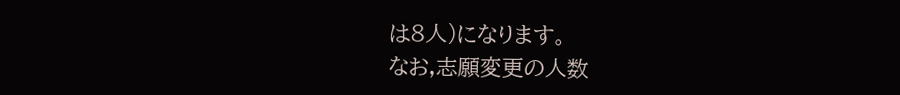は8人)になります。
なお,志願変更の人数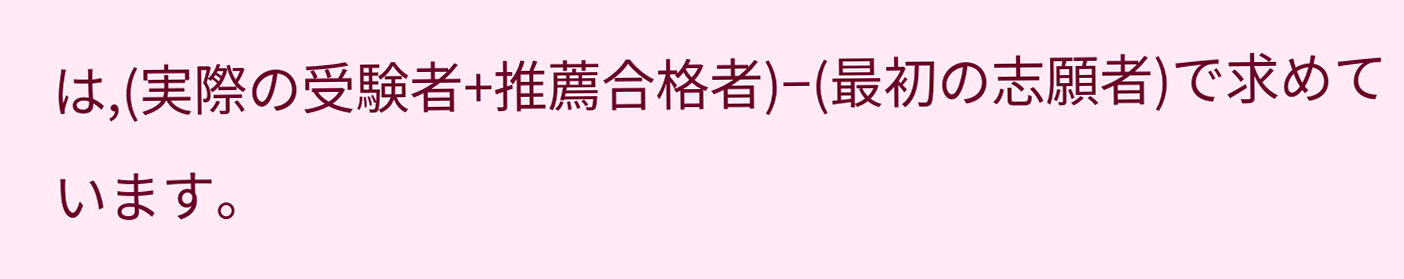は,(実際の受験者+推薦合格者)−(最初の志願者)で求めています。